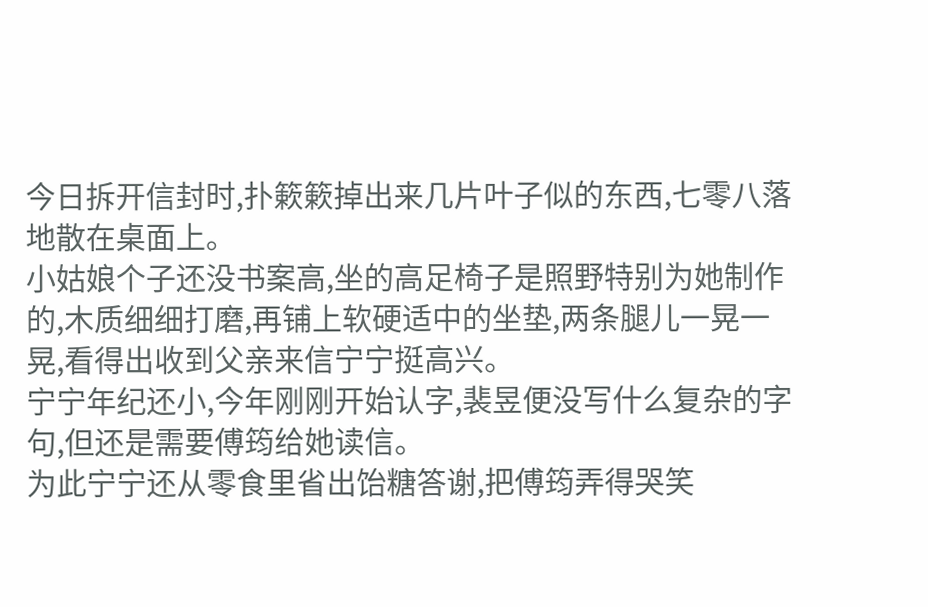今日拆开信封时,扑簌簌掉出来几片叶子似的东西,七零八落地散在桌面上。
小姑娘个子还没书案高,坐的高足椅子是照野特别为她制作的,木质细细打磨,再铺上软硬适中的坐垫,两条腿儿一晃一晃,看得出收到父亲来信宁宁挺高兴。
宁宁年纪还小,今年刚刚开始认字,裴昱便没写什么复杂的字句,但还是需要傅筠给她读信。
为此宁宁还从零食里省出饴糖答谢,把傅筠弄得哭笑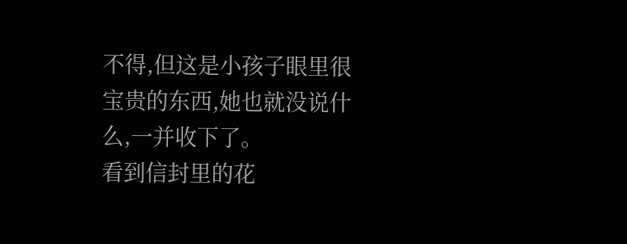不得,但这是小孩子眼里很宝贵的东西,她也就没说什么,一并收下了。
看到信封里的花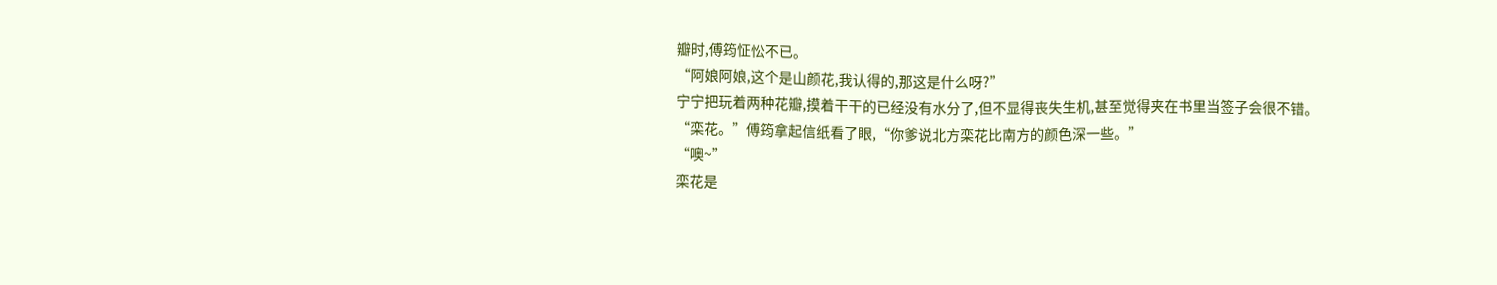瓣时,傅筠怔忪不已。
“阿娘阿娘,这个是山颜花,我认得的,那这是什么呀?”
宁宁把玩着两种花瓣,摸着干干的已经没有水分了,但不显得丧失生机,甚至觉得夹在书里当签子会很不错。
“栾花。”傅筠拿起信纸看了眼,“你爹说北方栾花比南方的颜色深一些。”
“噢~”
栾花是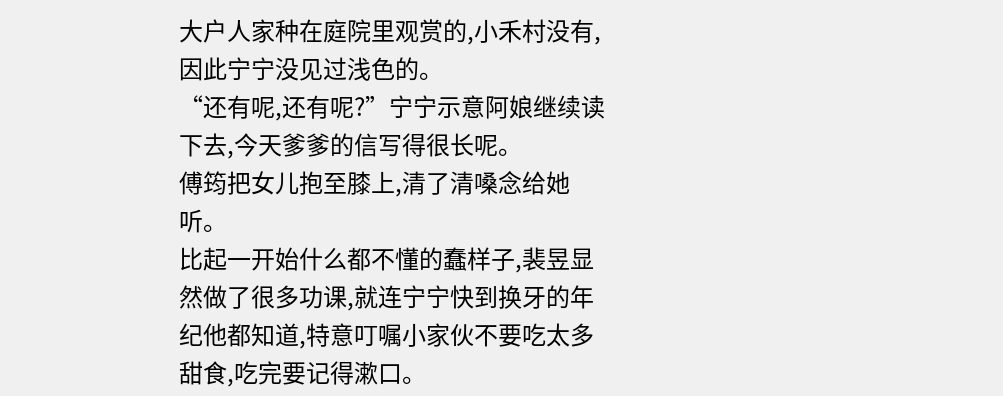大户人家种在庭院里观赏的,小禾村没有,因此宁宁没见过浅色的。
“还有呢,还有呢?”宁宁示意阿娘继续读下去,今天爹爹的信写得很长呢。
傅筠把女儿抱至膝上,清了清嗓念给她听。
比起一开始什么都不懂的蠢样子,裴昱显然做了很多功课,就连宁宁快到换牙的年纪他都知道,特意叮嘱小家伙不要吃太多甜食,吃完要记得漱口。